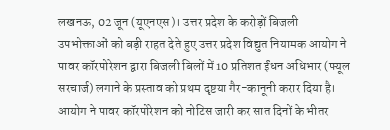लखनऊ, 02 जून (यूएनएस)। उत्तर प्रदेश के करोड़ों बिजली उपभोक्ताओं को बड़ी राहत देते हुए उत्तर प्रदेश विद्युत नियामक आयोग ने पावर कॉरपोरेशन द्वारा बिजली बिलों में 10 प्रतिशत ईंधन अधिभार (फ्यूल सरचार्ज) लगाने के प्रस्ताव को प्रथम दृष्टया गैर-कानूनी करार दिया है। आयोग ने पावर कॉरपोरेशन को नोटिस जारी कर सात दिनों के भीतर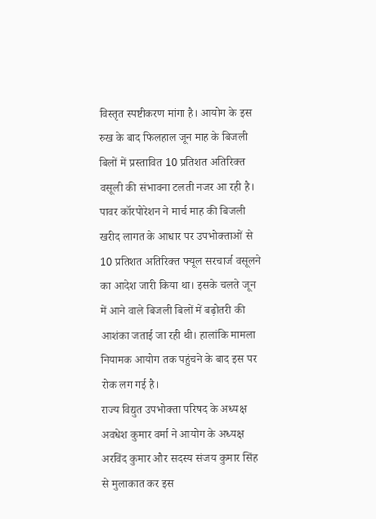विस्तृत स्पष्टीकरण मांगा है। आयोग के इस रुख के बाद फिलहाल जून माह के बिजली बिलों में प्रस्तावित 10 प्रतिशत अतिरिक्त वसूली की संभावना टलती नजर आ रही है।
पावर कॉरपोरेशन ने मार्च माह की बिजली खरीद लागत के आधार पर उपभोक्ताओं से 10 प्रतिशत अतिरिक्त फ्यूल सरचार्ज वसूलने का आदेश जारी किया था। इसके चलते जून में आने वाले बिजली बिलों में बढ़ोतरी की आशंका जताई जा रही थी। हालांकि मामला नियामक आयोग तक पहुंचने के बाद इस पर रोक लग गई है।
राज्य विद्युत उपभोक्ता परिषद के अध्यक्ष अवधेश कुमार वर्मा ने आयोग के अध्यक्ष अरविंद कुमार और सदस्य संजय कुमार सिंह से मुलाकात कर इस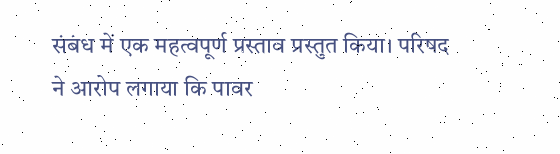संबंध में एक महत्वपूर्ण प्रस्ताव प्रस्तुत किया। परिषद ने आरोप लगाया कि पावर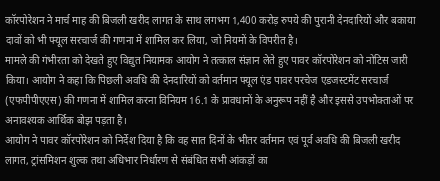कॉरपोरेशन ने मार्च माह की बिजली खरीद लागत के साथ लगभग 1,400 करोड़ रुपये की पुरानी देनदारियों और बकाया दावों को भी फ्यूल सरचार्ज की गणना में शामिल कर लिया, जो नियमों के विपरीत है।
मामले की गंभीरता को देखते हुए विद्युत नियामक आयोग ने तत्काल संज्ञान लेते हुए पावर कॉरपोरेशन को नोटिस जारी किया। आयोग ने कहा कि पिछली अवधि की देनदारियों को वर्तमान फ्यूल एंड पावर परचेज एडजस्टमेंट सरचार्ज (एफपीपीएएस) की गणना में शामिल करना विनियम 16.1 के प्रावधानों के अनुरूप नहीं है और इससे उपभोक्ताओं पर अनावश्यक आर्थिक बोझ पड़ता है।
आयोग ने पावर कॉरपोरेशन को निर्देश दिया है कि वह सात दिनों के भीतर वर्तमान एवं पूर्व अवधि की बिजली खरीद लागत, ट्रांसमिशन शुल्क तथा अधिभार निर्धारण से संबंधित सभी आंकड़ों का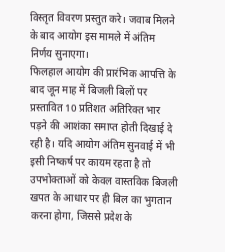विस्तृत विवरण प्रस्तुत करे। जवाब मिलने के बाद आयोग इस मामले में अंतिम निर्णय सुनाएगा।
फिलहाल आयोग की प्रारंभिक आपत्ति के बाद जून माह में बिजली बिलों पर प्रस्तावित 10 प्रतिशत अतिरिक्त भार पड़ने की आशंका समाप्त होती दिखाई दे रही है। यदि आयोग अंतिम सुनवाई में भी इसी निष्कर्ष पर कायम रहता है तो उपभोक्ताओं को केवल वास्तविक बिजली खपत के आधार पर ही बिल का भुगतान करना होगा, जिससे प्रदेश के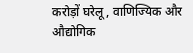करोड़ों घरेलू, वाणिज्यिक और औद्योगिक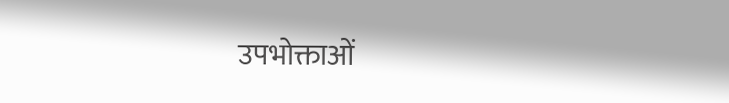उपभोक्ताओं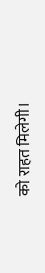को राहत मिलेगी।